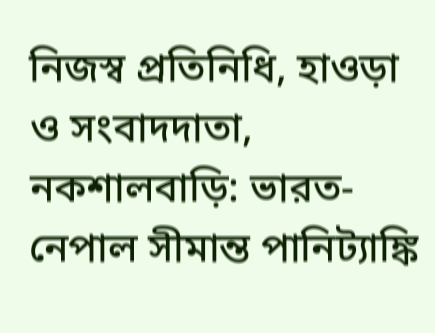নিজস্ব প্রতিনিধি, হাওড়া ও সংবাদদাতা, নকশালবাড়ি: ভারত-নেপাল সীমান্ত পানিট্যাঙ্কি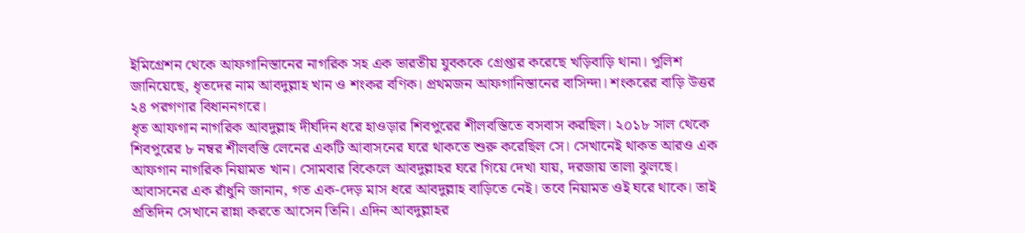ইমিগ্রেশন থেকে আফগানিস্তানের নাগরিক সহ এক ভারতীয় যুবককে গ্রেপ্তার করেছে খড়িবাড়ি থানা। পুলিশ জানিয়েছে, ধৃতদের নাম আবদুল্লাহ খান ও শংকর বণিক। প্রথমজন আফগানিস্তানের বাসিন্দা। শংকরের বাড়ি উত্তর ২৪ পরগণার বিধাননগরে।
ধৃত আফগান নাগরিক আবদুল্লাহ দীর্ঘদিন ধরে হাওড়ার শিবপুরের শীলবস্তিতে বসবাস করছিল। ২০১৮ সাল থেকে শিবপুরের ৮ নম্বর শীলবস্তি লেনের একটি আবাসনের ঘরে থাকতে শুরু করেছিল সে। সেখানেই থাকত আরও এক আফগান নাগরিক নিয়ামত খান। সোমবার বিকেলে আবদুল্লাহর ঘরে গিয়ে দেখা যায়, দরজায় তালা ঝুলছে। আবাসনের এক রাঁধুনি জানান, গত এক-দেড় মাস ধরে আবদুল্লাহ বাড়িতে নেই। তবে নিয়ামত ওই ঘরে থাকে। তাই প্রতিদিন সেখানে রান্না করতে আসেন তিনি। এদিন আবদুল্লাহর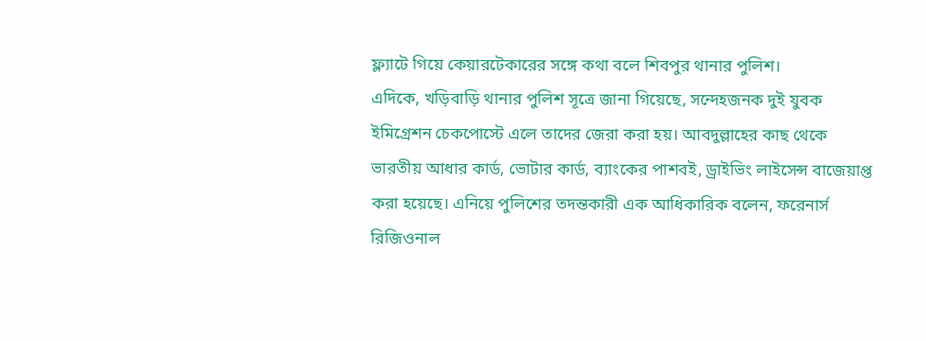ফ্ল্যাটে গিয়ে কেয়ারটেকারের সঙ্গে কথা বলে শিবপুর থানার পুলিশ।
এদিকে, খড়িবাড়ি থানার পুলিশ সূত্রে জানা গিয়েছে, সন্দেহজনক দুই যুবক ইমিগ্রেশন চেকপোস্টে এলে তাদের জেরা করা হয়। আবদুল্লাহের কাছ থেকে ভারতীয় আধার কার্ড, ভোটার কার্ড, ব্যাংকের পাশবই, ড্রাইভিং লাইসেন্স বাজেয়াপ্ত করা হয়েছে। এনিয়ে পুলিশের তদন্তকারী এক আধিকারিক বলেন, ফরেনার্স রিজিওনাল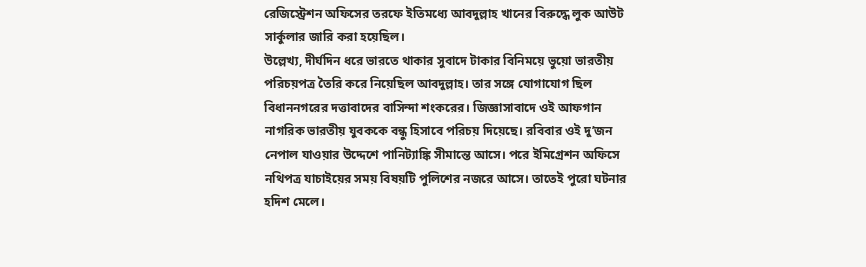রেজিস্ট্রেশন অফিসের তরফে ইতিমধ্যে আবদুল্লাহ খানের বিরুদ্ধে লুক আউট সার্কুলার জারি করা হয়েছিল।
উল্লেখ্য, দীর্ঘদিন ধরে ভারতে থাকার সুবাদে টাকার বিনিময়ে ভুয়ো ভারতীয় পরিচয়পত্র তৈরি করে নিয়েছিল আবদুল্লাহ। তার সঙ্গে যোগাযোগ ছিল বিধাননগরের দত্তাবাদের বাসিন্দা শংকরের। জিজ্ঞাসাবাদে ওই আফগান নাগরিক ভারতীয় যুবককে বন্ধু হিসাবে পরিচয় দিয়েছে। রবিবার ওই দু’জন নেপাল যাওয়ার উদ্দেশে পানিট্যাঙ্কি সীমান্তে আসে। পরে ইমিগ্রেশন অফিসে নথিপত্র যাচাইয়ের সময় বিষয়টি পুলিশের নজরে আসে। তাতেই পুরো ঘটনার হদিশ মেলে।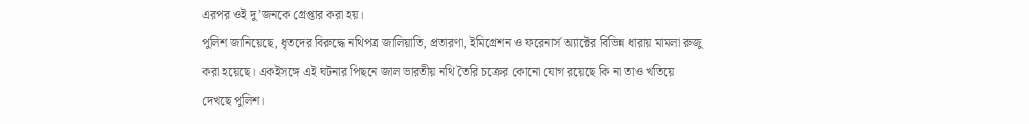এরপর ওই দু’জনকে গ্রেপ্তার করা হয়।
পুলিশ জানিয়েছে, ধৃতদের বিরুদ্ধে নথিপত্র জালিয়াতি, প্রতারণা, ইমিগ্রেশন ও ফরেনার্স অ্যাক্টের বিভিন্ন ধারায় মামলা রুজু করা হয়েছে। একইসঙ্গে এই ঘটনার পিছনে জাল ভারতীয় নথি তৈরি চক্রের কোনো যোগ রয়েছে কি না তাও খতিয়ে দেখছে পুলিশ।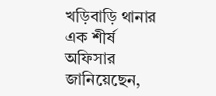খড়িবাড়ি থানার এক শীর্ষ অফিসার জানিয়েছেন,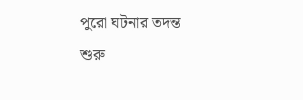পুরো ঘটনার তদন্ত শুরু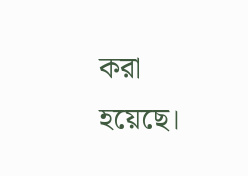করা হয়েছে।